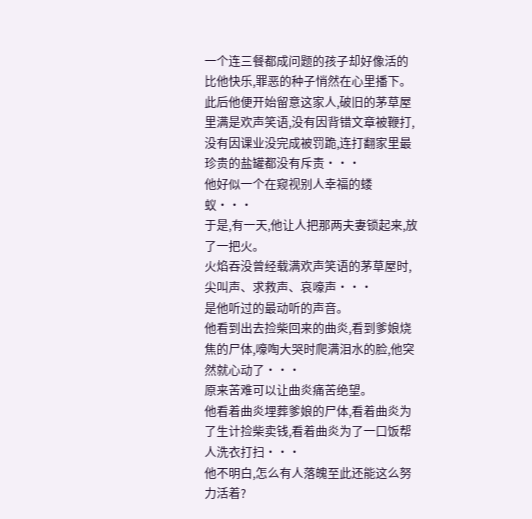一个连三餐都成问题的孩子却好像活的比他快乐,罪恶的种子悄然在心里播下。
此后他便开始留意这家人,破旧的茅草屋里满是欢声笑语,没有因背错文章被鞭打,没有因课业没完成被罚跪,连打翻家里最珍贵的盐罐都没有斥责···
他好似一个在窥视别人幸福的蝼蚁···
于是,有一天,他让人把那两夫妻锁起来,放了一把火。
火焰吞没曾经载满欢声笑语的茅草屋时,尖叫声、求救声、哀嚎声···
是他听过的最动听的声音。
他看到出去捡柴回来的曲炎,看到爹娘烧焦的尸体,嚎啕大哭时爬满泪水的脸,他突然就心动了···
原来苦难可以让曲炎痛苦绝望。
他看着曲炎埋葬爹娘的尸体,看着曲炎为了生计捡柴卖钱,看着曲炎为了一口饭帮人洗衣打扫···
他不明白,怎么有人落魄至此还能这么努力活着?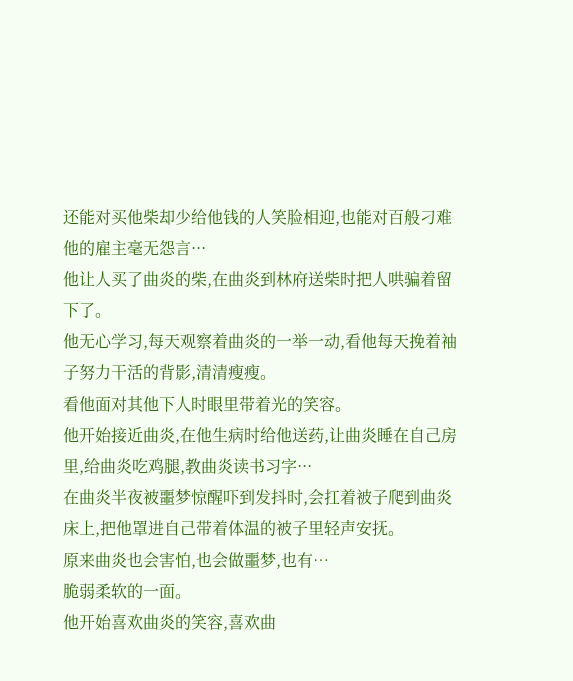还能对买他柴却少给他钱的人笑脸相迎,也能对百般刁难他的雇主毫无怨言···
他让人买了曲炎的柴,在曲炎到林府送柴时把人哄骗着留下了。
他无心学习,每天观察着曲炎的一举一动,看他每天挽着袖子努力干活的背影,清清瘦瘦。
看他面对其他下人时眼里带着光的笑容。
他开始接近曲炎,在他生病时给他送药,让曲炎睡在自己房里,给曲炎吃鸡腿,教曲炎读书习字···
在曲炎半夜被噩梦惊醒吓到发抖时,会扛着被子爬到曲炎床上,把他罩进自己带着体温的被子里轻声安抚。
原来曲炎也会害怕,也会做噩梦,也有…
脆弱柔软的一面。
他开始喜欢曲炎的笑容,喜欢曲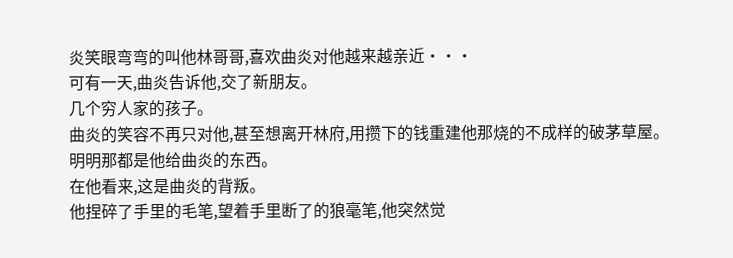炎笑眼弯弯的叫他林哥哥,喜欢曲炎对他越来越亲近···
可有一天,曲炎告诉他,交了新朋友。
几个穷人家的孩子。
曲炎的笑容不再只对他,甚至想离开林府,用攒下的钱重建他那烧的不成样的破茅草屋。
明明那都是他给曲炎的东西。
在他看来,这是曲炎的背叛。
他捏碎了手里的毛笔,望着手里断了的狼毫笔,他突然觉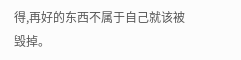得,再好的东西不属于自己就该被毁掉。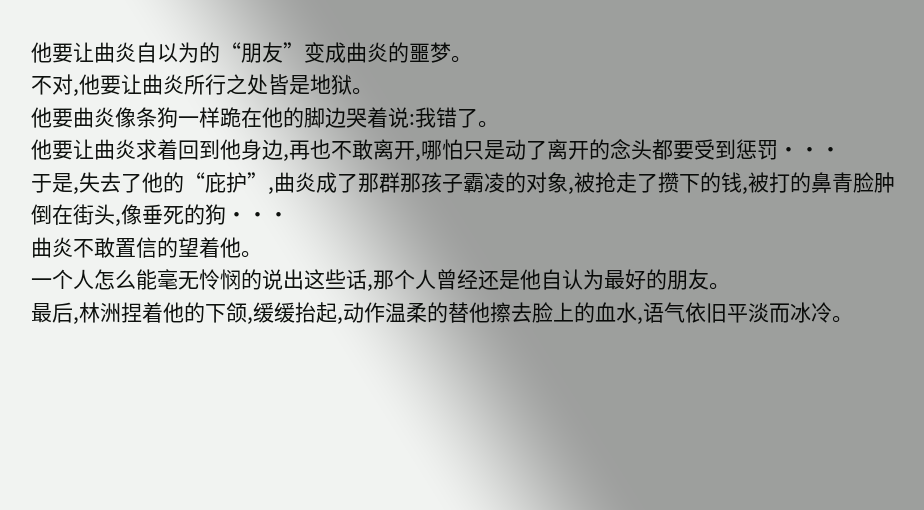他要让曲炎自以为的“朋友”变成曲炎的噩梦。
不对,他要让曲炎所行之处皆是地狱。
他要曲炎像条狗一样跪在他的脚边哭着说:我错了。
他要让曲炎求着回到他身边,再也不敢离开,哪怕只是动了离开的念头都要受到惩罚···
于是,失去了他的“庇护”,曲炎成了那群那孩子霸凌的对象,被抢走了攒下的钱,被打的鼻青脸肿倒在街头,像垂死的狗···
曲炎不敢置信的望着他。
一个人怎么能毫无怜悯的说出这些话,那个人曾经还是他自认为最好的朋友。
最后,林洲捏着他的下颌,缓缓抬起,动作温柔的替他擦去脸上的血水,语气依旧平淡而冰冷。